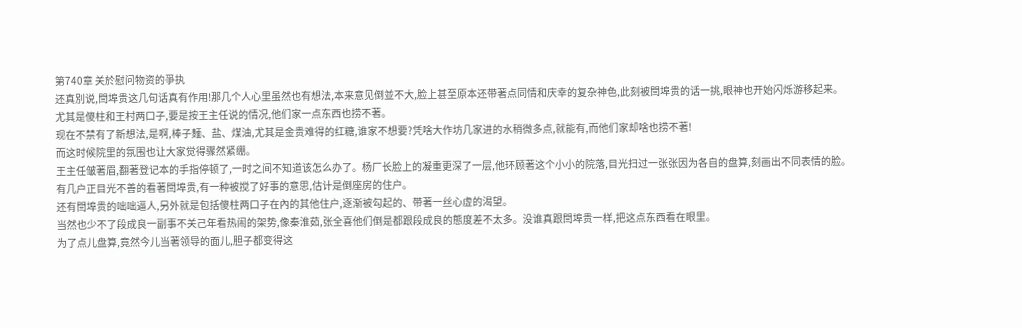第740章 关於慰问物资的爭执
还真別说,閆埠贵这几句话真有作用!那几个人心里虽然也有想法,本来意见倒並不大,脸上甚至原本还带著点同情和庆幸的复杂神色,此刻被閆埠贵的话一挑,眼神也开始闪烁游移起来。
尤其是傻柱和王村两口子,要是按王主任说的情况,他们家一点东西也捞不著。
现在不禁有了新想法,是啊,棒子麵、盐、煤油,尤其是金贵难得的红糖,谁家不想要?凭啥大作坊几家进的水稍微多点,就能有,而他们家却啥也捞不著!
而这时候院里的氛围也让大家觉得骤然紧绷。
王主任皱著眉,翻著登记本的手指停顿了,一时之间不知道该怎么办了。杨厂长脸上的凝重更深了一层,他环顾著这个小小的院落,目光扫过一张张因为各自的盘算,刻画出不同表情的脸。
有几户正目光不善的看著閆埠贵,有一种被搅了好事的意思,估计是倒座房的住户。
还有閆埠贵的咄咄逼人,另外就是包括傻柱两口子在內的其他住户,逐渐被勾起的、带著一丝心虚的渴望。
当然也少不了段成良一副事不关己年看热闹的架势,像秦淮茹,张全喜他们倒是都跟段成良的態度差不太多。没谁真跟閆埠贵一样,把这点东西看在眼里。
为了点儿盘算,竟然今儿当著领导的面儿,胆子都变得这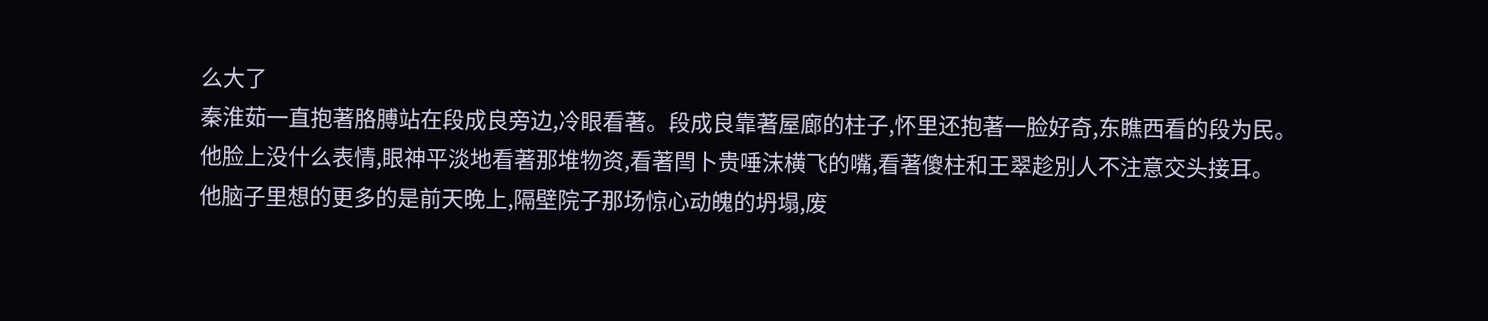么大了
秦淮茹一直抱著胳膊站在段成良旁边,冷眼看著。段成良靠著屋廊的柱子,怀里还抱著一脸好奇,东瞧西看的段为民。
他脸上没什么表情,眼神平淡地看著那堆物资,看著閆卜贵唾沫横飞的嘴,看著傻柱和王翠趁別人不注意交头接耳。
他脑子里想的更多的是前天晚上,隔壁院子那场惊心动魄的坍塌,废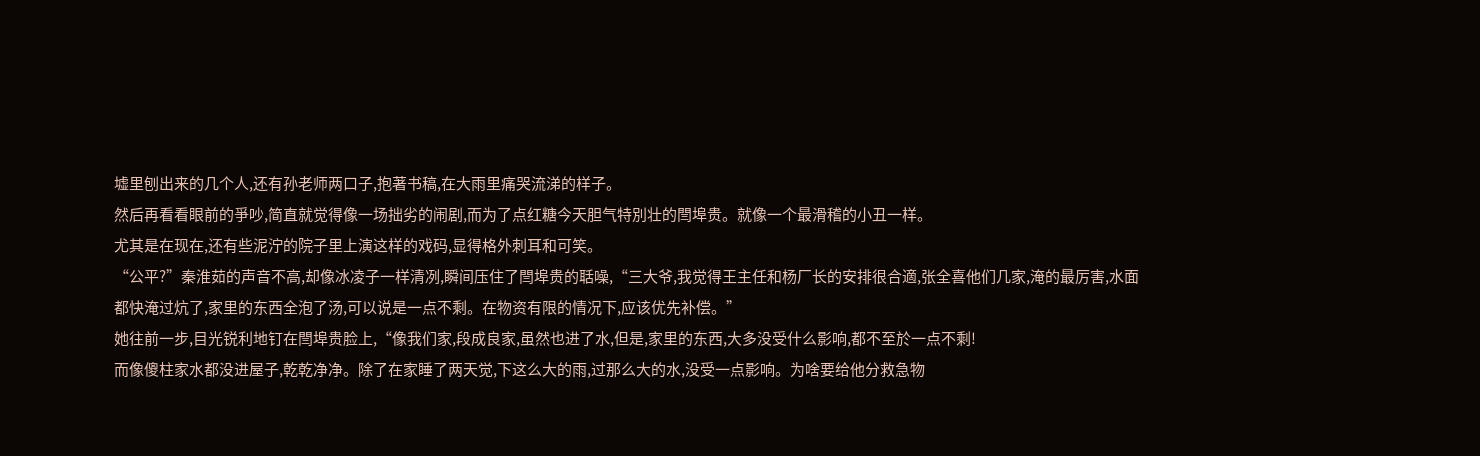墟里刨出来的几个人,还有孙老师两口子,抱著书稿,在大雨里痛哭流涕的样子。
然后再看看眼前的爭吵,简直就觉得像一场拙劣的闹剧,而为了点红糖今天胆气特別壮的閆埠贵。就像一个最滑稽的小丑一样。
尤其是在现在,还有些泥泞的院子里上演这样的戏码,显得格外刺耳和可笑。
“公平?”秦淮茹的声音不高,却像冰凌子一样清冽,瞬间压住了閆埠贵的聒噪,“三大爷,我觉得王主任和杨厂长的安排很合適,张全喜他们几家,淹的最厉害,水面都快淹过炕了,家里的东西全泡了汤,可以说是一点不剩。在物资有限的情况下,应该优先补偿。”
她往前一步,目光锐利地钉在閆埠贵脸上,“像我们家,段成良家,虽然也进了水,但是,家里的东西,大多没受什么影响,都不至於一点不剩!
而像傻柱家水都没进屋子,乾乾净净。除了在家睡了两天觉,下这么大的雨,过那么大的水,没受一点影响。为啥要给他分救急物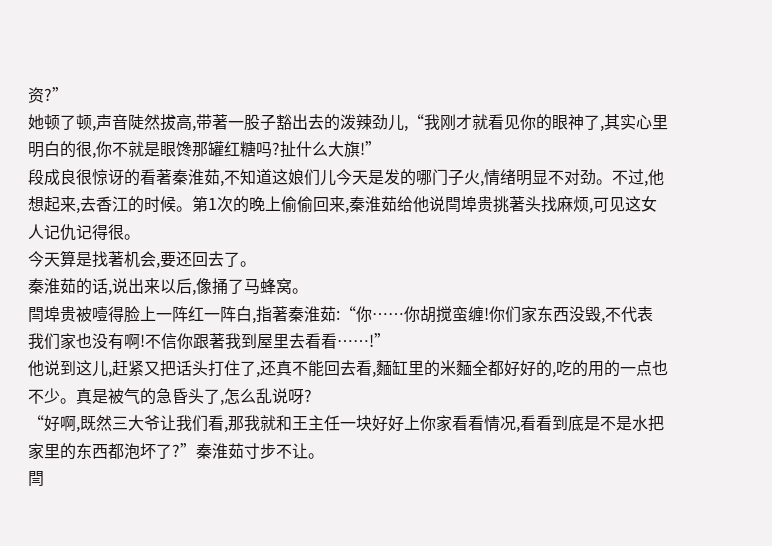资?”
她顿了顿,声音陡然拔高,带著一股子豁出去的泼辣劲儿,“我刚才就看见你的眼神了,其实心里明白的很,你不就是眼馋那罐红糖吗?扯什么大旗!”
段成良很惊讶的看著秦淮茹,不知道这娘们儿今天是发的哪门子火,情绪明显不对劲。不过,他想起来,去香江的时候。第1次的晚上偷偷回来,秦淮茹给他说閆埠贵挑著头找麻烦,可见这女人记仇记得很。
今天算是找著机会,要还回去了。
秦淮茹的话,说出来以后,像捅了马蜂窝。
閆埠贵被噎得脸上一阵红一阵白,指著秦淮茹:“你……你胡搅蛮缠!你们家东西没毁,不代表我们家也没有啊!不信你跟著我到屋里去看看……!”
他说到这儿,赶紧又把话头打住了,还真不能回去看,麵缸里的米麵全都好好的,吃的用的一点也不少。真是被气的急昏头了,怎么乱说呀?
“好啊,既然三大爷让我们看,那我就和王主任一块好好上你家看看情况,看看到底是不是水把家里的东西都泡坏了?”秦淮茹寸步不让。
閆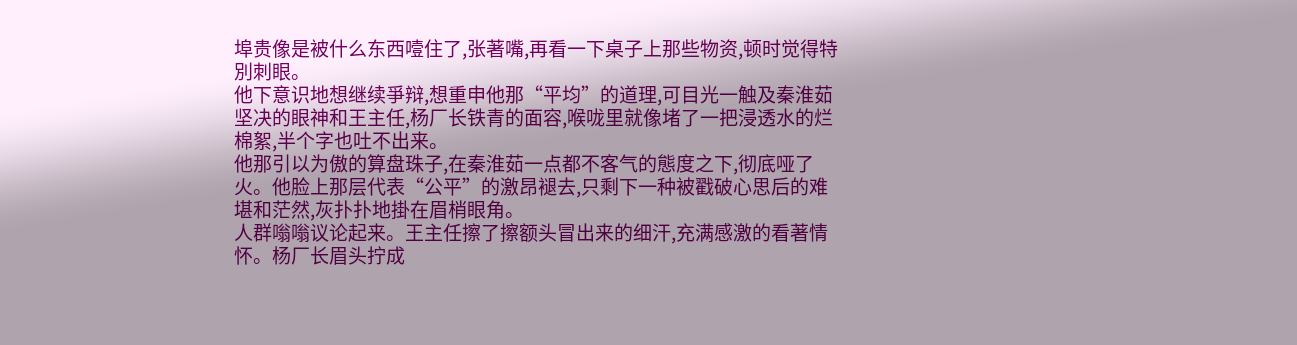埠贵像是被什么东西噎住了,张著嘴,再看一下桌子上那些物资,顿时觉得特別刺眼。
他下意识地想继续爭辩,想重申他那“平均”的道理,可目光一触及秦淮茹坚决的眼神和王主任,杨厂长铁青的面容,喉咙里就像堵了一把浸透水的烂棉絮,半个字也吐不出来。
他那引以为傲的算盘珠子,在秦淮茹一点都不客气的態度之下,彻底哑了火。他脸上那层代表“公平”的激昂褪去,只剩下一种被戳破心思后的难堪和茫然,灰扑扑地掛在眉梢眼角。
人群嗡嗡议论起来。王主任擦了擦额头冒出来的细汗,充满感激的看著情怀。杨厂长眉头拧成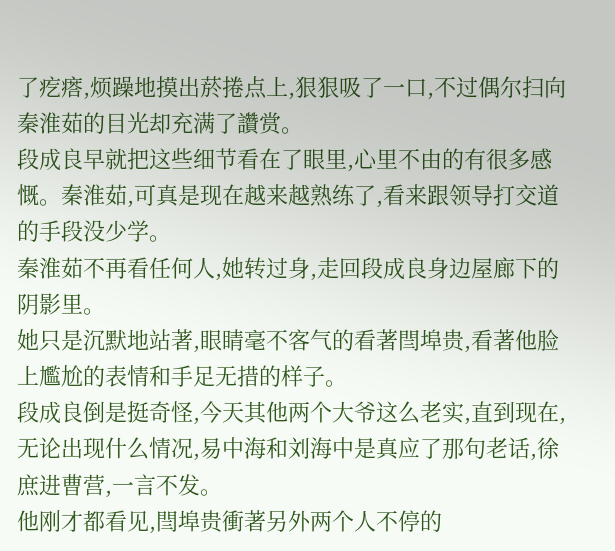了疙瘩,烦躁地摸出菸捲点上,狠狠吸了一口,不过偶尔扫向秦淮茹的目光却充满了讚赏。
段成良早就把这些细节看在了眼里,心里不由的有很多感慨。秦淮茹,可真是现在越来越熟练了,看来跟领导打交道的手段没少学。
秦淮茹不再看任何人,她转过身,走回段成良身边屋廊下的阴影里。
她只是沉默地站著,眼睛毫不客气的看著閆埠贵,看著他脸上尷尬的表情和手足无措的样子。
段成良倒是挺奇怪,今天其他两个大爷这么老实,直到现在,无论出现什么情况,易中海和刘海中是真应了那句老话,徐庶进曹营,一言不发。
他刚才都看见,閆埠贵衝著另外两个人不停的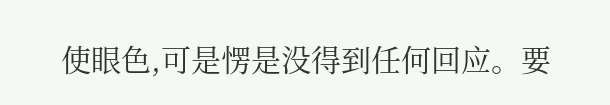使眼色,可是愣是没得到任何回应。要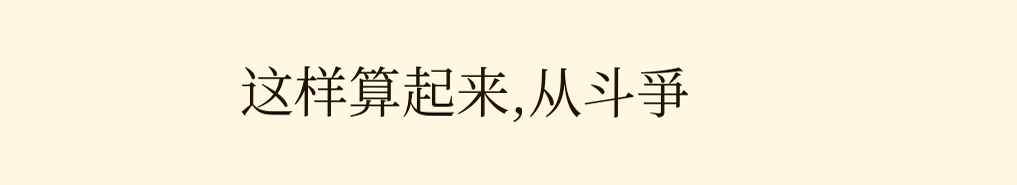这样算起来,从斗爭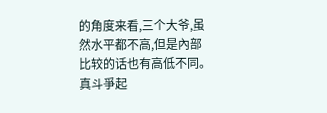的角度来看,三个大爷,虽然水平都不高,但是內部比较的话也有高低不同。
真斗爭起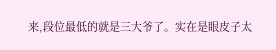来,段位最低的就是三大爷了。实在是眼皮子太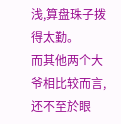浅,算盘珠子拨得太勤。
而其他两个大爷相比较而言,还不至於眼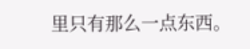里只有那么一点东西。